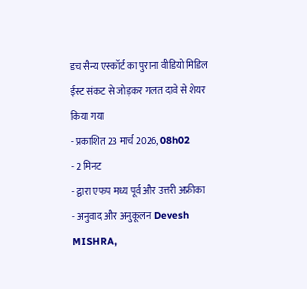डच सैन्य एस्कॉर्ट का पुराना वीडियो मिडिल ईस्ट संकट से जोड़कर गलत दावे से शेयर किया गया
- प्रकाशित 23 मार्च 2026, 08h02
- 2 मिनट
- द्वारा एफप मध्य पूर्व और उत्तरी अफ्रीका
- अनुवाद और अनुकूलन Devesh MISHRA,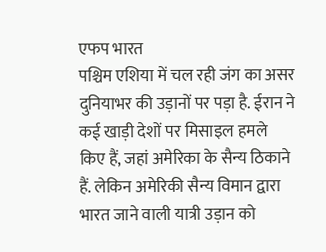एफप भारत
पश्चिम एशिया में चल रही जंग का असर दुनियाभर की उड़ानों पर पड़ा है. ईरान ने कई खाड़ी देशों पर मिसाइल हमले किए हैं, जहां अमेरिका के सैन्य ठिकाने हैं. लेकिन अमेरिकी सैन्य विमान द्वारा भारत जाने वाली यात्री उड़ान को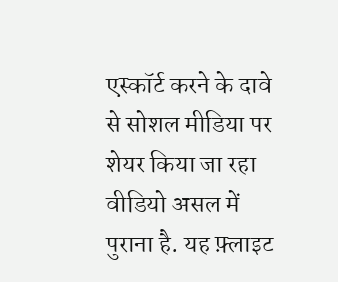एस्कॉर्ट करने के दावे से सोशल मीडिया पर शेयर किया जा रहा वीडियो असल में पुराना है. यह फ़्लाइट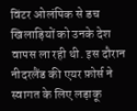विंटर ओलंपिक से डच खिलाड़ियों को उनके देश वापस ला रही थी. इस दौरान नीदरलैंड की एयर फ़ोर्स ने स्वागत के लिए लड़ाकू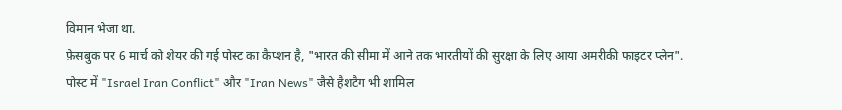विमान भेजा था.
फ़ेसबुक पर 6 मार्च को शेयर की गई पोस्ट का कैप्शन है, "भारत की सीमा में आने तक भारतीयों की सुरक्षा के लिए आया अमरीकी फाइटर प्लेन". पोस्ट में "Israel Iran Conflict" और "Iran News" जैसे हैशटैग भी शामिल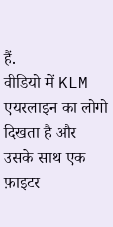हैं.
वीडियो में KLM एयरलाइन का लोगो दिखता है और उसके साथ एक फ़ाइटर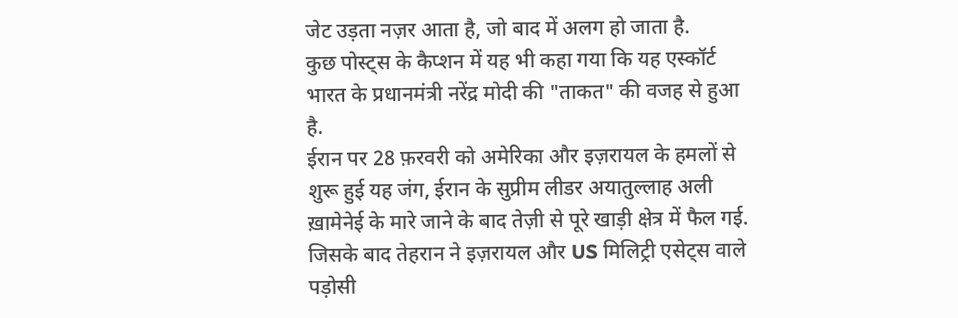जेट उड़ता नज़र आता है, जो बाद में अलग हो जाता है.
कुछ पोस्ट्स के कैप्शन में यह भी कहा गया कि यह एस्कॉर्ट भारत के प्रधानमंत्री नरेंद्र मोदी की "ताकत" की वजह से हुआ है.
ईरान पर 28 फ़रवरी को अमेरिका और इज़रायल के हमलों से शुरू हुई यह जंग, ईरान के सुप्रीम लीडर अयातुल्लाह अली ख़ामेनेई के मारे जाने के बाद तेज़ी से पूरे खाड़ी क्षेत्र में फैल गई. जिसके बाद तेहरान ने इज़रायल और US मिलिट्री एसेट्स वाले पड़ोसी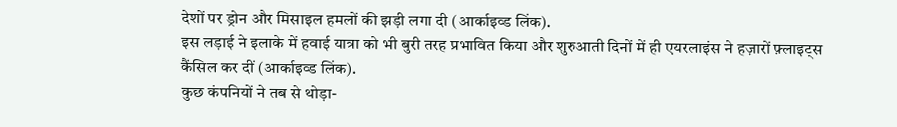देशों पर ड्रोन और मिसाइल हमलों की झड़ी लगा दी (आर्काइव्ड लिंक).
इस लड़ाई ने इलाके में हवाई यात्रा को भी बुरी तरह प्रभावित किया और शुरुआती दिनों में ही एयरलाइंस ने हज़ारों फ़्लाइट्स कैंसिल कर दीं (आर्काइव्ड लिंक).
कुछ कंपनियों ने तब से थोड़ा-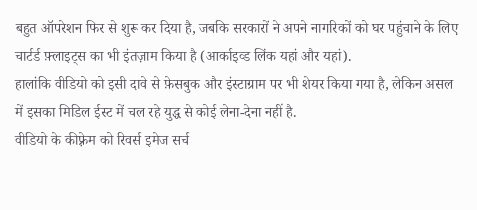बहुत ऑपरेशन फिर से शुरू कर दिया है, जबकि सरकारों ने अपने नागरिकों को घर पहुंचाने के लिए चार्टर्ड फ़्लाइट्स का भी इंतज़ाम किया है (आर्काइव्ड लिंक यहां और यहां).
हालांकि वीडियो को इसी दावे से फ़ेसबुक और इंस्टाग्राम पर भी शेयर किया गया है, लेकिन असल में इसका मिडिल ईस्ट में चल रहे युद्ध से कोई लेना-देना नहीं है.
वीडियो के कीफ़्रेम को रिवर्स इमेज सर्च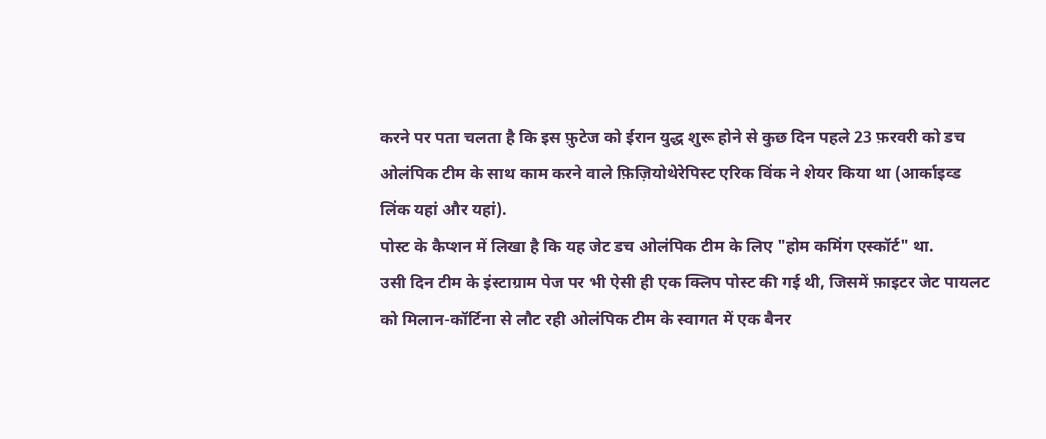करने पर पता चलता है कि इस फ़ुटेज को ईरान युद्ध शुरू होने से कुछ दिन पहले 23 फ़रवरी को डच ओलंपिक टीम के साथ काम करने वाले फ़िज़ियोथेरेपिस्ट एरिक विंक ने शेयर किया था (आर्काइव्ड लिंक यहां और यहां).
पोस्ट के कैप्शन में लिखा है कि यह जेट डच ओलंपिक टीम के लिए "होम कमिंग एस्कॉर्ट" था.
उसी दिन टीम के इंस्टाग्राम पेज पर भी ऐसी ही एक क्लिप पोस्ट की गई थी, जिसमें फ़ाइटर जेट पायलट को मिलान-कॉर्टिना से लौट रही ओलंपिक टीम के स्वागत में एक बैनर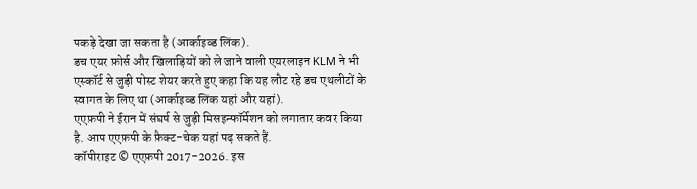पकड़े देखा जा सकता है (आर्काइव्ड लिंक).
डच एयर फ़ोर्स और खिलाड़ियों को ले जाने वाली एयरलाइन KLM ने भी एस्कॉर्ट से जुड़ी पोस्ट शेयर करते हुए कहा कि यह लौट रहे डच एथलीटों के स्वागत के लिए था (आर्काइव्ड लिंक यहां और यहां).
एएफ़पी ने ईरान में संघर्ष से जुड़ी मिसइन्फॉर्मेशन को लगातार कवर किया है. आप एएफ़पी के फ़ैक्ट-चेक यहां पढ़ सकते हैं.
कॉपीराइट © एएफ़पी 2017-2026. इस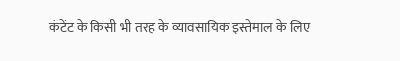कंटेंट के किसी भी तरह के व्यावसायिक इस्तेमाल के लिए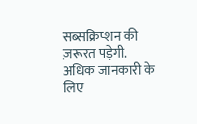सब्सक्रिप्शन की ज़रूरत पड़ेगी. अधिक जानकारी के लिए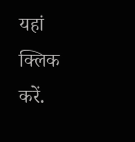यहां क्लिक करें.